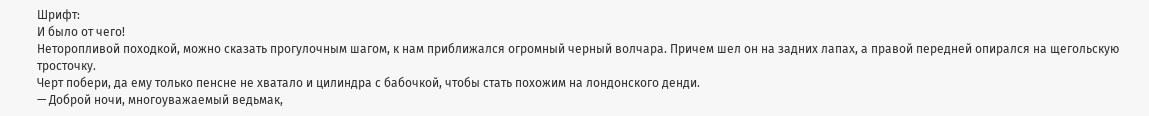Шрифт:
И было от чего!
Неторопливой походкой, можно сказать прогулочным шагом, к нам приближался огромный черный волчара. Причем шел он на задних лапах, а правой передней опирался на щегольскую тросточку.
Черт побери, да ему только пенсне не хватало и цилиндра с бабочкой, чтобы стать похожим на лондонского денди.
— Доброй ночи, многоуважаемый ведьмак,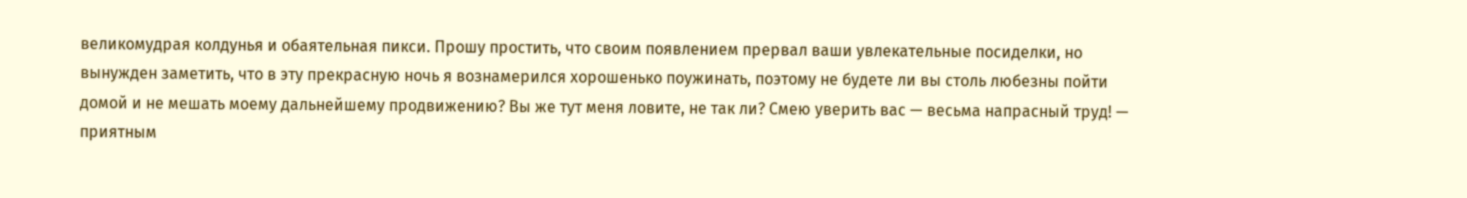великомудрая колдунья и обаятельная пикси. Прошу простить, что своим появлением прервал ваши увлекательные посиделки, но вынужден заметить, что в эту прекрасную ночь я вознамерился хорошенько поужинать, поэтому не будете ли вы столь любезны пойти домой и не мешать моему дальнейшему продвижению? Вы же тут меня ловите, не так ли? Смею уверить вас — весьма напрасный труд! — приятным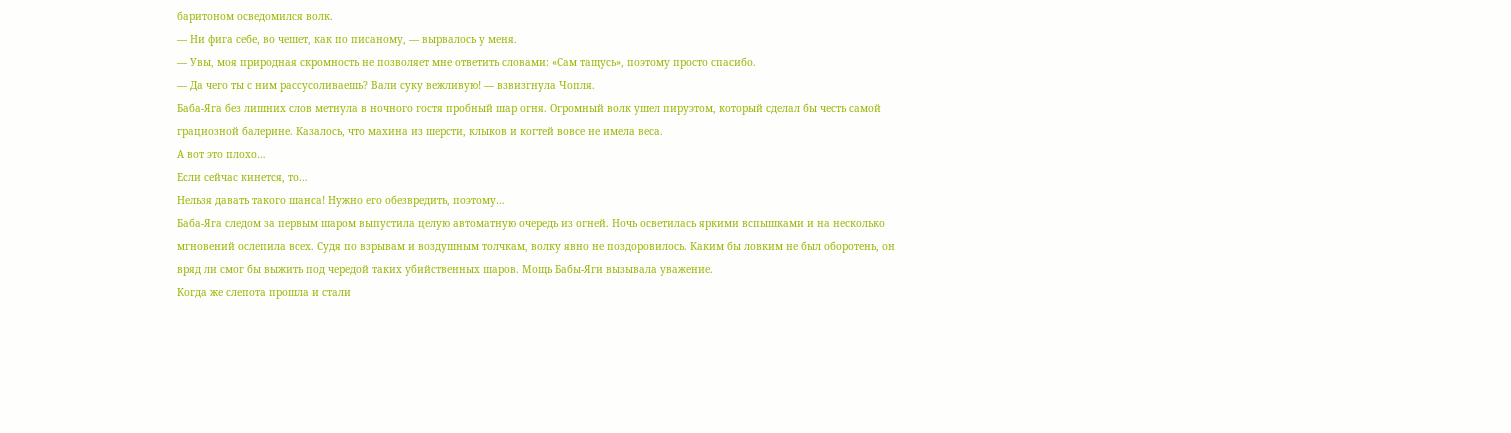баритоном осведомился волк.
— Ни фига себе, во чешет, как по писаному, — вырвалось у меня.
— Увы, моя природная скромность не позволяет мне ответить словами: «Сам тащусь», поэтому просто спасибо.
— Да чего ты с ним рассусоливаешь? Вали суку вежливую! — взвизгнула Чопля.
Баба-Яга без лишних слов метнула в ночного гостя пробный шар огня. Огромный волк ушел пируэтом, который сделал бы честь самой грациозной балерине. Казалось, что махина из шерсти, клыков и когтей вовсе не имела веса.
А вот это плохо…
Если сейчас кинется, то…
Нельзя давать такого шанса! Нужно его обезвредить, поэтому…
Баба-Яга следом за первым шаром выпустила целую автоматную очередь из огней. Ночь осветилась яркими вспышками и на несколько мгновений ослепила всех. Судя по взрывам и воздушным толчкам, волку явно не поздоровилось. Каким бы ловким не был оборотень, он вряд ли смог бы выжить под чередой таких убийственных шаров. Мощь Бабы-Яги вызывала уважение.
Когда же слепота прошла и стали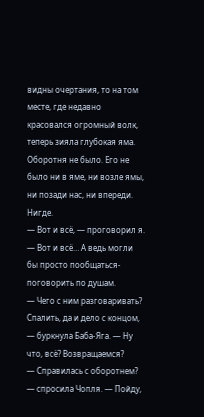видны очертания, то на том месте, где недавно красовался огромный волк, теперь зияла глубокая яма. Оборотня не было. Его не было ни в яме, ни возле ямы, ни позади нас, ни впереди. Нигде.
— Вот и всё, — проговорил я. — Вот и всё… А ведь могли бы просто пообщаться-поговорить по душам.
— Чего с ним разговаривать? Спалить, да и дело с концом, — буркнула Баба-Яга. — Ну что, всё? Возвращаемся?
— Справилась с оборотнем? — спросила Чопля. — Пойду,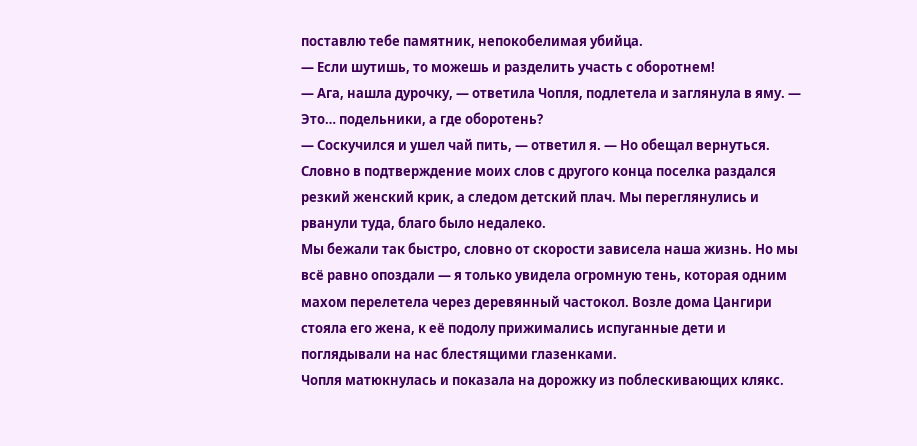поставлю тебе памятник, непокобелимая убийца.
— Если шутишь, то можешь и разделить участь с оборотнем!
— Ага, нашла дурочку, — ответила Чопля, подлетела и заглянула в яму. — Это… подельники, а где оборотень?
— Соскучился и ушел чай пить, — ответил я. — Но обещал вернуться.
Словно в подтверждение моих слов с другого конца поселка раздался резкий женский крик, а следом детский плач. Мы переглянулись и рванули туда, благо было недалеко.
Мы бежали так быстро, словно от скорости зависела наша жизнь. Но мы всё равно опоздали — я только увидела огромную тень, которая одним махом перелетела через деревянный частокол. Возле дома Цангири стояла его жена, к её подолу прижимались испуганные дети и поглядывали на нас блестящими глазенками.
Чопля матюкнулась и показала на дорожку из поблескивающих клякс.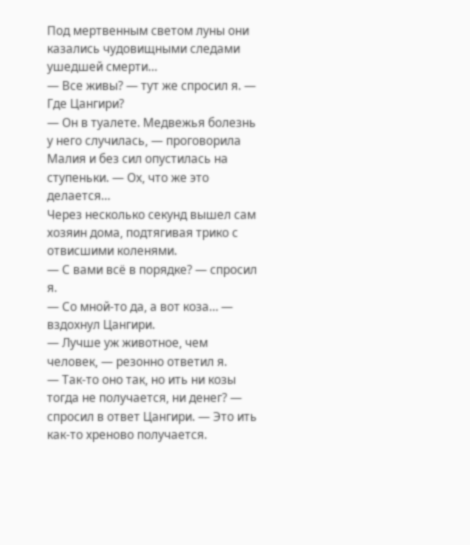Под мертвенным светом луны они казались чудовищными следами ушедшей смерти…
— Все живы? — тут же спросил я. — Где Цангири?
— Он в туалете. Медвежья болезнь у него случилась, — проговорила Малия и без сил опустилась на ступеньки. — Ох, что же это делается…
Через несколько секунд вышел сам хозяин дома, подтягивая трико с отвисшими коленями.
— С вами всё в порядке? — спросил я.
— Со мной-то да, а вот коза… — вздохнул Цангири.
— Лучше уж животное, чем человек, — резонно ответил я.
— Так-то оно так, но ить ни козы тогда не получается, ни денег? — спросил в ответ Цангири. — Это ить как-то хреново получается.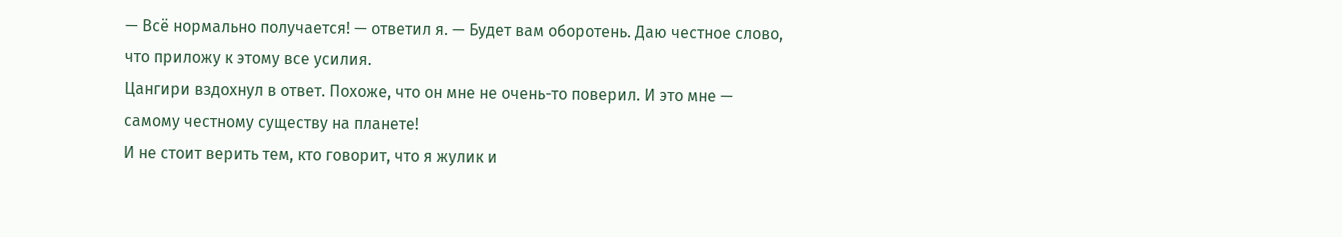— Всё нормально получается! — ответил я. — Будет вам оборотень. Даю честное слово, что приложу к этому все усилия.
Цангири вздохнул в ответ. Похоже, что он мне не очень-то поверил. И это мне — самому честному существу на планете!
И не стоит верить тем, кто говорит, что я жулик и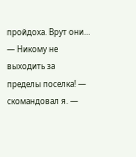пройдоха. Врут они…
— Никому не выходить за пределы поселка! — скомандовал я. —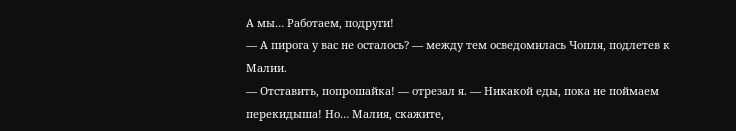А мы… Работаем, подруги!
— А пирога у вас не осталось? — между тем осведомилась Чопля, подлетев к Малии.
— Отставить, попрошайка! — отрезал я. — Никакой еды, пока не поймаем перекидыша! Но… Малия, скажите,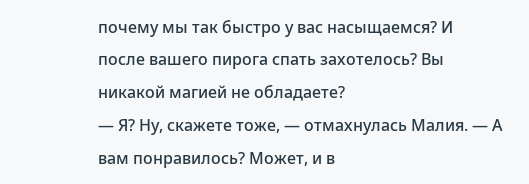почему мы так быстро у вас насыщаемся? И после вашего пирога спать захотелось? Вы никакой магией не обладаете?
— Я? Ну, скажете тоже, — отмахнулась Малия. — А вам понравилось? Может, и в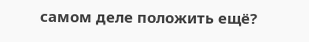самом деле положить ещё?